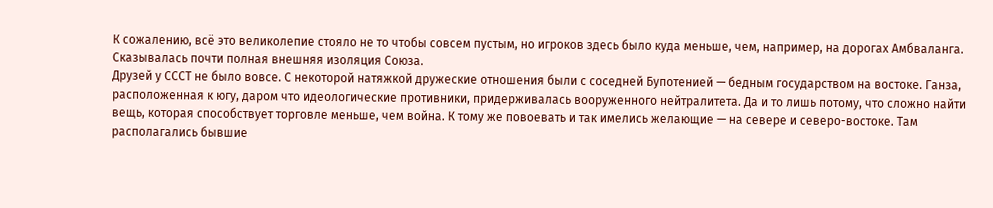К сожалению, всё это великолепие стояло не то чтобы совсем пустым, но игроков здесь было куда меньше, чем, например, на дорогах Амбваланга. Сказывалась почти полная внешняя изоляция Союза.
Друзей у СССТ не было вовсе. С некоторой натяжкой дружеские отношения были с соседней Бупотенией — бедным государством на востоке. Ганза, расположенная к югу, даром что идеологические противники, придерживалась вооруженного нейтралитета. Да и то лишь потому, что сложно найти вещь, которая способствует торговле меньше, чем война. К тому же повоевать и так имелись желающие — на севере и северо-востоке. Там располагались бывшие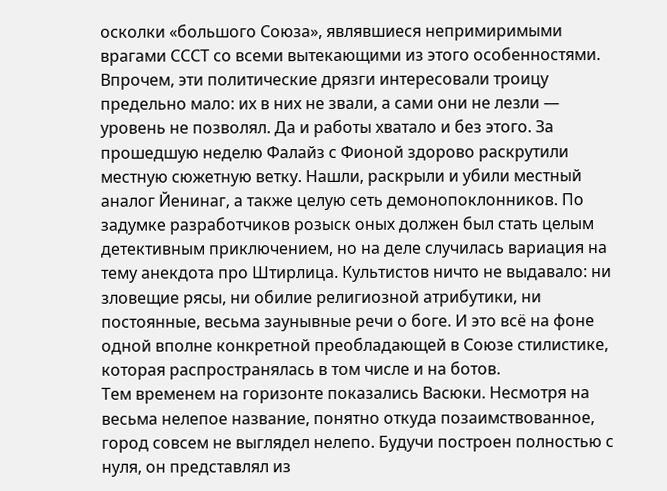осколки «большого Союза», являвшиеся непримиримыми врагами СССТ со всеми вытекающими из этого особенностями.
Впрочем, эти политические дрязги интересовали троицу предельно мало: их в них не звали, а сами они не лезли — уровень не позволял. Да и работы хватало и без этого. За прошедшую неделю Фалайз с Фионой здорово раскрутили местную сюжетную ветку. Нашли, раскрыли и убили местный аналог Йенинаг, а также целую сеть демонопоклонников. По задумке разработчиков розыск оных должен был стать целым детективным приключением, но на деле случилась вариация на тему анекдота про Штирлица. Культистов ничто не выдавало: ни зловещие рясы, ни обилие религиозной атрибутики, ни постоянные, весьма заунывные речи о боге. И это всё на фоне одной вполне конкретной преобладающей в Союзе стилистике, которая распространялась в том числе и на ботов.
Тем временем на горизонте показались Васюки. Несмотря на весьма нелепое название, понятно откуда позаимствованное, город совсем не выглядел нелепо. Будучи построен полностью с нуля, он представлял из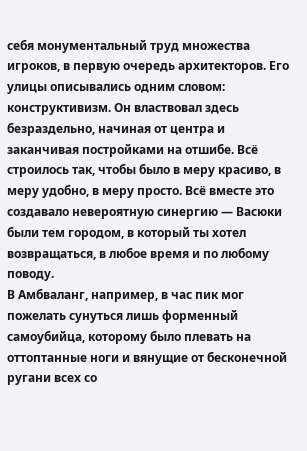себя монументальный труд множества игроков, в первую очередь архитекторов. Его улицы описывались одним словом: конструктивизм. Он властвовал здесь безраздельно, начиная от центра и заканчивая постройками на отшибе. Всё строилось так, чтобы было в меру красиво, в меру удобно, в меру просто. Всё вместе это создавало невероятную синергию — Васюки были тем городом, в который ты хотел возвращаться, в любое время и по любому поводу.
В Амбваланг, например, в час пик мог пожелать сунуться лишь форменный самоубийца, которому было плевать на оттоптанные ноги и вянущие от бесконечной ругани всех со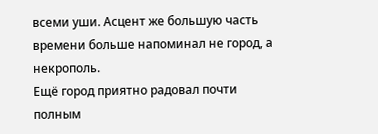всеми уши. Асцент же большую часть времени больше напоминал не город, а некрополь.
Ещё город приятно радовал почти полным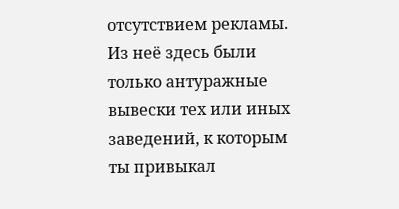отсутствием рекламы. Из неё здесь были только антуражные вывески тех или иных заведений, к которым ты привыкал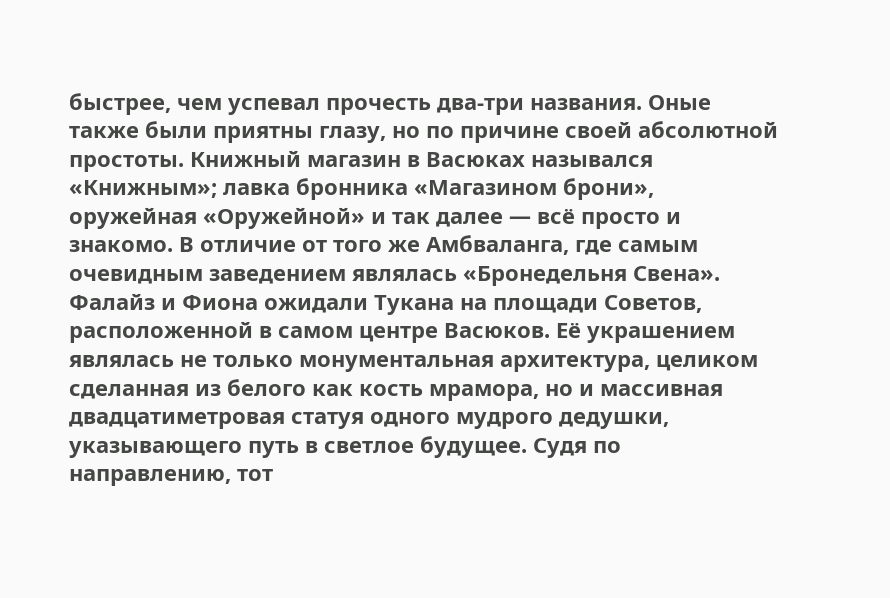быстрее, чем успевал прочесть два-три названия. Оные также были приятны глазу, но по причине своей абсолютной простоты. Книжный магазин в Васюках назывался «Книжным»; лавка бронника «Магазином брони», оружейная «Оружейной» и так далее — всё просто и знакомо. В отличие от того же Амбваланга, где самым очевидным заведением являлась «Бронедельня Свена».
Фалайз и Фиона ожидали Тукана на площади Советов, расположенной в самом центре Васюков. Её украшением являлась не только монументальная архитектура, целиком сделанная из белого как кость мрамора, но и массивная двадцатиметровая статуя одного мудрого дедушки, указывающего путь в светлое будущее. Судя по направлению, тот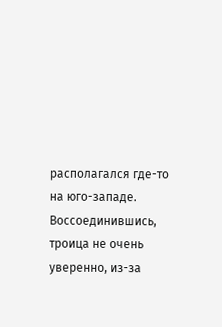располагался где-то на юго-западе.
Воссоединившись, троица не очень уверенно, из-за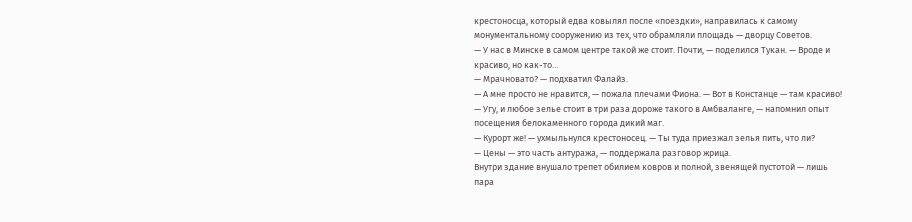крестоносца, который едва ковылял после «поездки», направилась к самому монументальному сооружению из тех, что обрамляли площадь — дворцу Советов.
— У нас в Минске в самом центре такой же стоит. Почти, — поделился Тукан. — Вроде и красиво, но как-то…
— Мрачновато? — подхватил Фалайз.
— А мне просто не нравится, — пожала плечами Фиона. — Вот в Констанце — там красиво!
— Угу, и любое зелье стоит в три раза дороже такого в Амбваланге, — напомнил опыт посещения белокаменного города дикий маг.
— Курорт же! — ухмыльнулся крестоносец. — Ты туда приезжал зелья пить, что ли?
— Цены — это часть антуража, — поддержала разговор жрица.
Внутри здание внушало трепет обилием ковров и полной, звенящей пустотой — лишь пара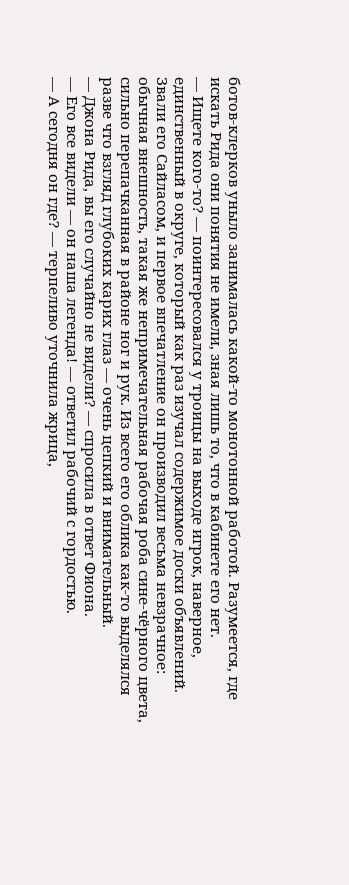ботов-клерков уныло занималась какой-то монотонной работой. Разумеется, где искать Рида они понятия не имели, зная лишь то, что в кабинете его нет.
— Ищете кого-то? — поинтересовался у троицы на выходе игрок, наверное, единственный в округе, который как раз изучал содержимое доски объявлений.
Звали его Сайласом, и первое впечатление он производил весьма невзрачное: обычная внешность, такая же непримечательная рабочая роба сине-чёрного цвета, сильно перепачканная в районе ног и рук. Из всего его облика как-то выделялся разве что взгляд глубоких карих глаз — очень цепкий и внимательный.
— Джона Рида, вы его случайно не видели? — спросила в ответ Фиона.
— Его все видели — он наша легенда! — ответил рабочий с гордостью.
— А сегодня он где? — терпеливо уточнила жрица,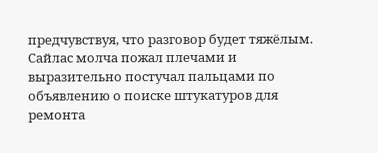предчувствуя, что разговор будет тяжёлым.
Сайлас молча пожал плечами и выразительно постучал пальцами по объявлению о поиске штукатуров для ремонта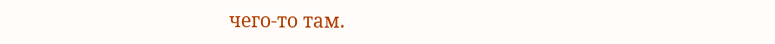чего-то там.